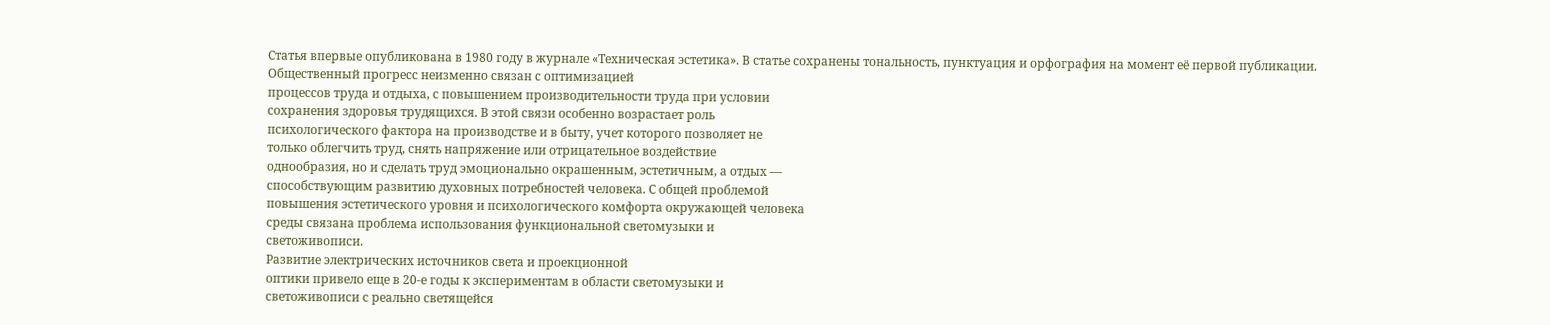Статья впервые опубликована в 1980 году в журнале «Техническая эстетика». В статье сохранены тональность, пунктуация и орфография на момент её первой публикации.
Общественный прогресс неизменно связан с оптимизацией
процессов труда и отдыха, с повышением производительности труда при условии
сохранения здоровья трудящихся. В этой связи особенно возрастает роль
психологического фактора на производстве и в быту, учет которого позволяет не
только облегчить труд, снять напряжение или отрицательное воздействие
однообразия, но и сделать труд эмоционально окрашенным, эстетичным, а отдых —
способствующим развитию духовных потребностей человека. С общей проблемой
повышения эстетического уровня и психологического комфорта окружающей человека
среды связана проблема использования функциональной светомузыки и
светоживописи.
Развитие электрических источников света и проекционной
оптики привело еще в 20-е годы к экспериментам в области светомузыки и
светоживописи с реально светящейся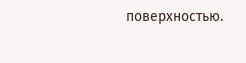поверхностью.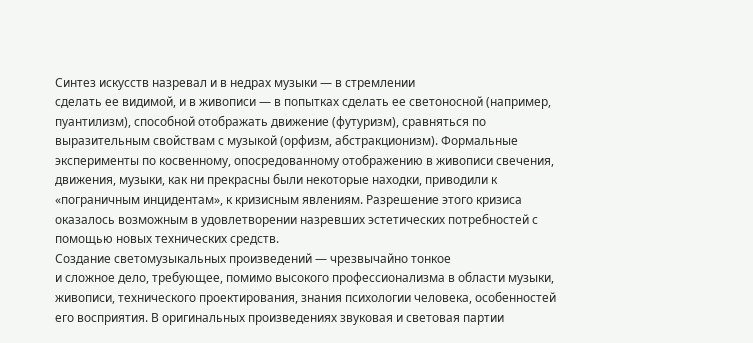Синтез искусств назревал и в недрах музыки — в стремлении
сделать ее видимой, и в живописи — в попытках сделать ее светоносной (например,
пуантилизм), способной отображать движение (футуризм), сравняться по
выразительным свойствам с музыкой (орфизм, абстракционизм). Формальные
эксперименты по косвенному, опосредованному отображению в живописи свечения,
движения, музыки, как ни прекрасны были некоторые находки, приводили к
«пограничным инцидентам», к кризисным явлениям. Разрешение этого кризиса
оказалось возможным в удовлетворении назревших эстетических потребностей с
помощью новых технических средств.
Создание светомузыкальных произведений — чрезвычайно тонкое
и сложное дело, требующее, помимо высокого профессионализма в области музыки,
живописи, технического проектирования, знания психологии человека, особенностей
его восприятия. В оригинальных произведениях звуковая и световая партии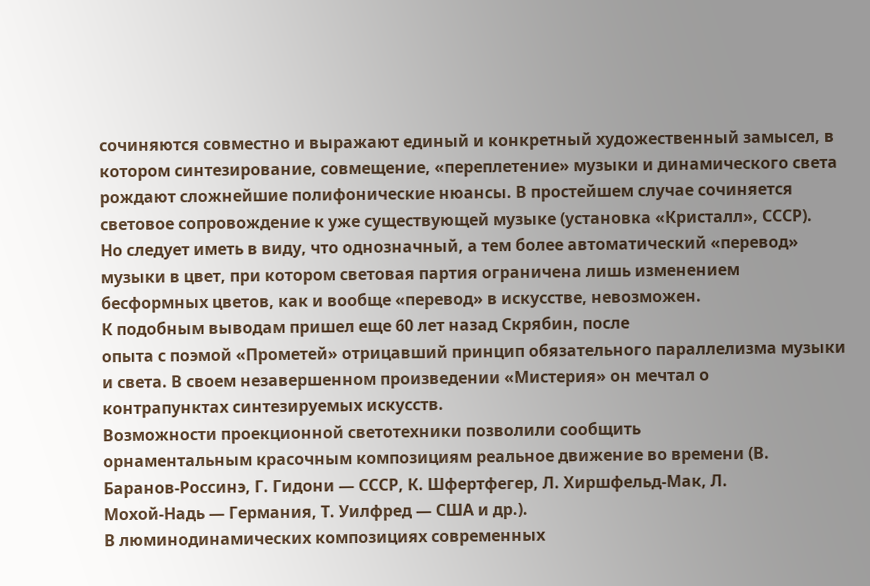сочиняются совместно и выражают единый и конкретный художественный замысел, в
котором синтезирование, совмещение, «переплетение» музыки и динамического света
рождают сложнейшие полифонические нюансы. В простейшем случае сочиняется
световое сопровождение к уже существующей музыке (установка «Кристалл», СССР).
Но следует иметь в виду, что однозначный, а тем более автоматический «перевод»
музыки в цвет, при котором световая партия ограничена лишь изменением
бесформных цветов, как и вообще «перевод» в искусстве, невозможен.
К подобным выводам пришел еще 60 лет назад Скрябин, после
опыта с поэмой «Прометей» отрицавший принцип обязательного параллелизма музыки
и света. В своем незавершенном произведении «Мистерия» он мечтал о
контрапунктах синтезируемых искусств.
Возможности проекционной светотехники позволили сообщить
орнаментальным красочным композициям реальное движение во времени (В.
Баранов-Россинэ, Г. Гидони — СССР, К. Шфертфегер, Л. Хиршфельд-Мак, Л.
Мохой-Надь — Германия, Т. Уилфред — США и др.).
В люминодинамических композициях современных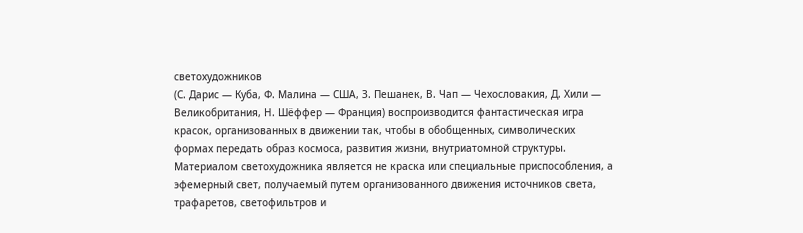светохудожников
(С. Дарис — Куба, Ф. Малина — США, З. Пешанек, В. Чап — Чехословакия, Д. Хили —
Великобритания, Н. Шёффер — Франция) воспроизводится фантастическая игра
красок, организованных в движении так, чтобы в обобщенных, символических
формах передать образ космоса, развития жизни, внутриатомной структуры.
Материалом светохудожника является не краска или специальные приспособления, а
эфемерный свет, получаемый путем организованного движения источников света,
трафаретов, светофильтров и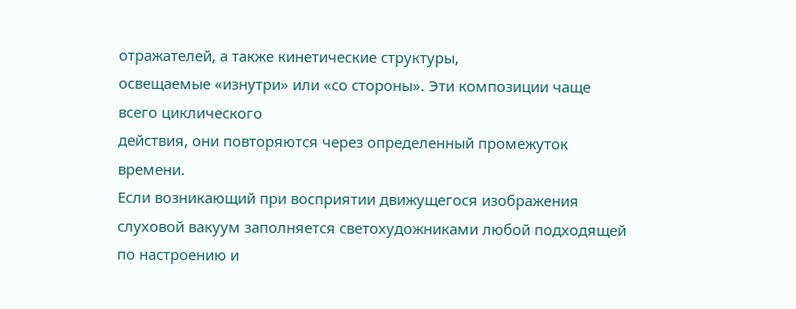отражателей, а также кинетические структуры,
освещаемые «изнутри» или «со стороны». Эти композиции чаще всего циклического
действия, они повторяются через определенный промежуток времени.
Если возникающий при восприятии движущегося изображения
слуховой вакуум заполняется светохудожниками любой подходящей по настроению и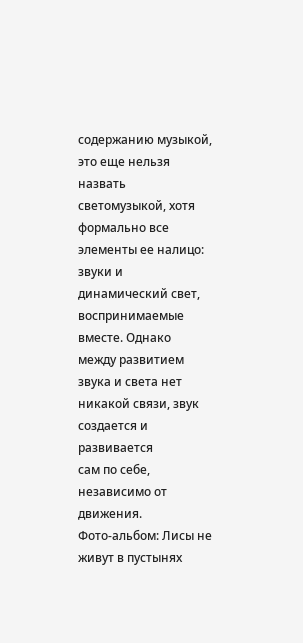содержанию музыкой, это еще нельзя назвать светомузыкой, хотя формально все
элементы ее налицо: звуки и динамический свет, воспринимаемые вместе. Однако
между развитием звука и света нет никакой связи, звук создается и развивается
сам по себе, независимо от движения.
Фото-альбом: Лисы не живут в пустынях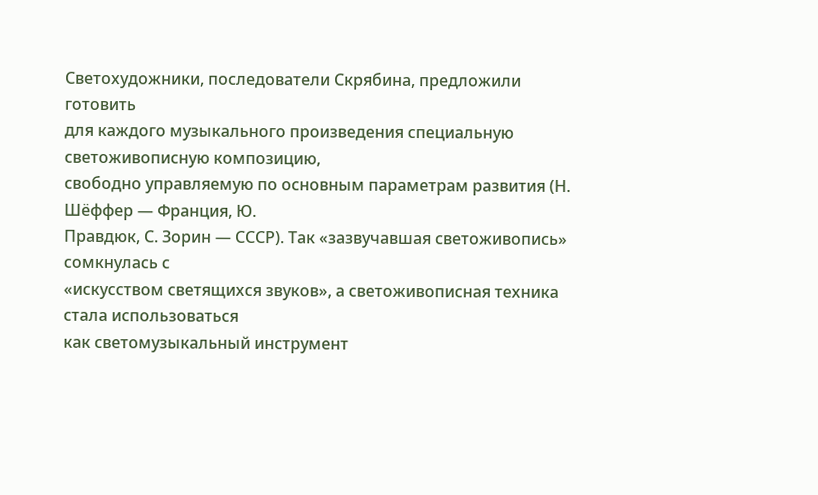Светохудожники, последователи Скрябина, предложили готовить
для каждого музыкального произведения специальную светоживописную композицию,
свободно управляемую по основным параметрам развития (Н. Шёффер — Франция, Ю.
Правдюк, С. Зорин — СССР). Так «зазвучавшая светоживопись» сомкнулась с
«искусством светящихся звуков», а светоживописная техника стала использоваться
как светомузыкальный инструмент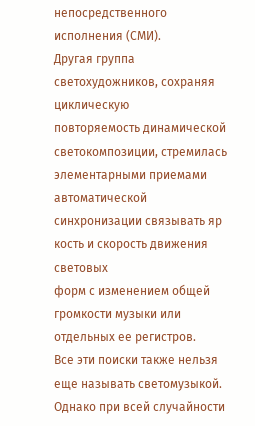непосредственного исполнения (СМИ).
Другая группа светохудожников, сохраняя циклическую
повторяемость динамической светокомпозиции, стремилась элементарными приемами
автоматической синхронизации связывать яр кость и скорость движения световых
форм с изменением общей громкости музыки или отдельных ее регистров.
Все эти поиски также нельзя еще называть светомузыкой.
Однако при всей случайности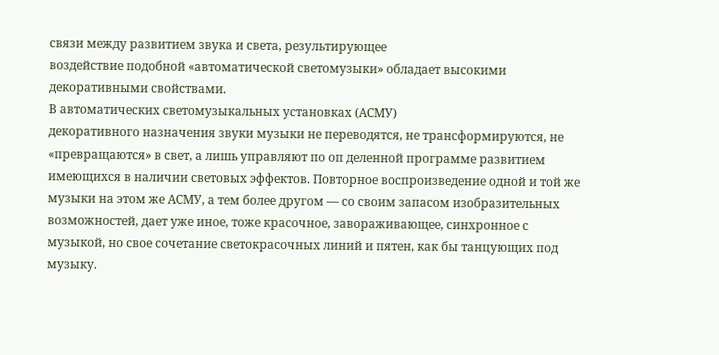связи между развитием звука и света, результирующее
воздействие подобной «автоматической светомузыки» обладает высокими
декоративными свойствами.
В автоматических светомузыкальных установках (АСМУ)
декоративного назначения звуки музыки не переводятся, не трансформируются, не
«превращаются» в свет, а лишь управляют по оп деленной программе развитием
имеющихся в наличии световых эффектов. Повторное воспроизведение одной и той же
музыки на этом же АСМУ, а тем более другом — со своим запасом изобразительных
возможностей, дает уже иное, тоже красочное, завораживающее, синхронное с
музыкой, но свое сочетание светокрасочных линий и пятен, как бы танцующих под
музыку.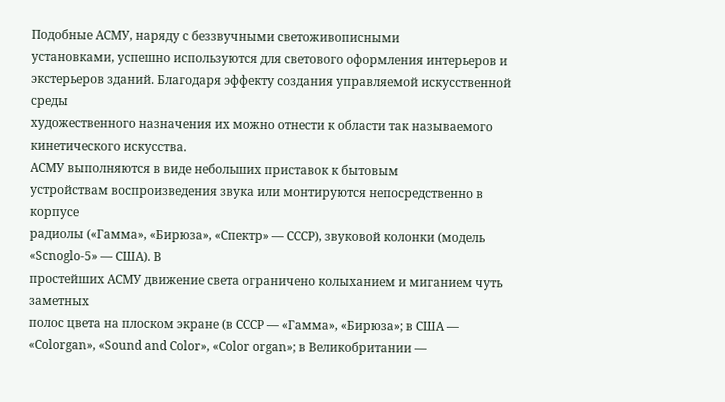Подобные АСМУ, наряду с беззвучными светоживописными
установками, успешно используются для светового оформления интерьеров и
экстерьеров зданий. Благодаря эффекту создания управляемой искусственной среды
художественного назначения их можно отнести к области так называемого
кинетического искусства.
АСМУ выполняются в виде небольших приставок к бытовым
устройствам воспроизведения звука или монтируются непосредственно в корпусе
радиолы («Гамма», «Бирюза», «Спектр» — СССР), звуковой колонки (модель «Scnoglo-5» — США). В
простейших АСМУ движение света ограничено колыханием и миганием чуть заметных
полос цвета на плоском экране (в СССР — «Гамма», «Бирюза»; в США — «Colorgan», «Sound and Color», «Color organ»; в Великобритании —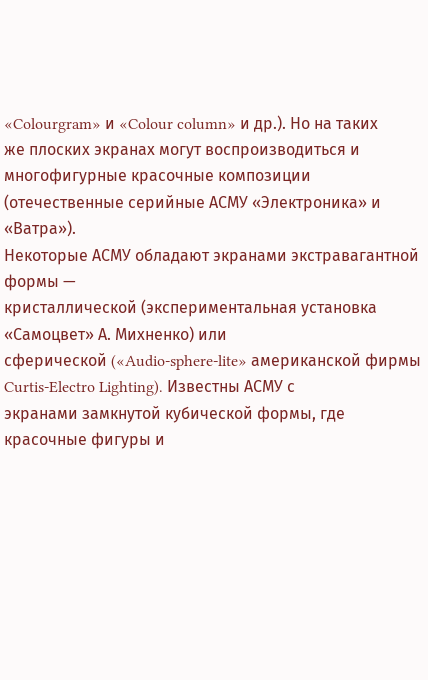«Colourgram» и «Colour column» и др.). Но на таких
же плоских экранах могут воспроизводиться и многофигурные красочные композиции
(отечественные серийные АСМУ «Электроника» и «Ватра»).
Некоторые АСМУ обладают экранами экстравагантной формы —
кристаллической (экспериментальная установка «Самоцвет» А. Михненко) или
сферической («Audio-sphere-lite» американской фирмы Curtis-Electro Lighting). Известны АСМУ с
экранами замкнутой кубической формы, где красочные фигуры и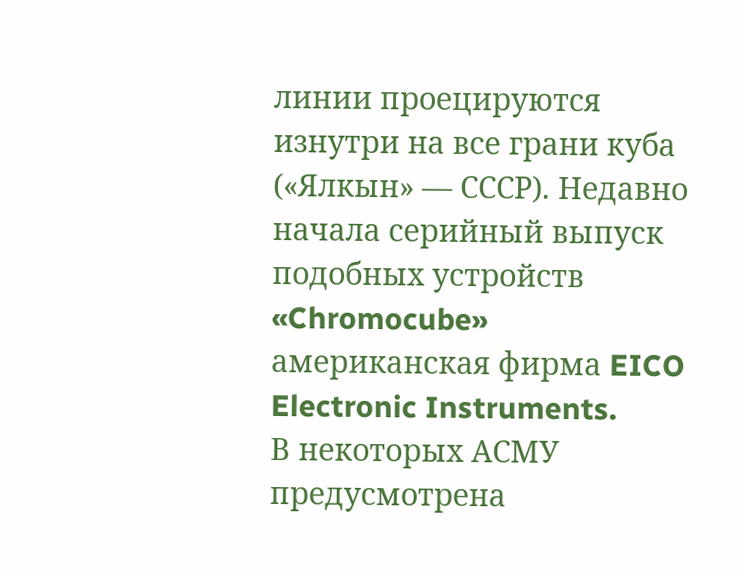линии проецируются
изнутри на все грани куба («Ялкын» — СССР). Недавно начала серийный выпуск
подобных устройств «Chromocube»
американская фирма EICO Electronic Instruments.
В некоторых АСМУ предусмотрена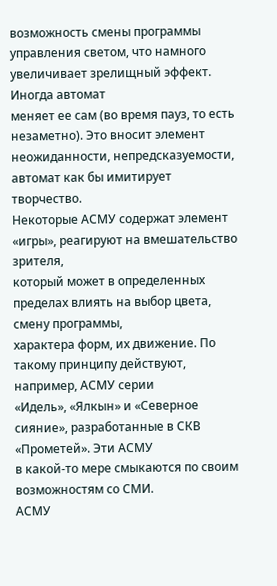возможность смены программы
управления светом, что намного увеличивает зрелищный эффект. Иногда автомат
меняет ее сам (во время пауз, то есть незаметно). Это вносит элемент
неожиданности, непредсказуемости, автомат как бы имитирует творчество.
Некоторые АСМУ содержат элемент «игры», реагируют на вмешательство зрителя,
который может в определенных пределах влиять на выбор цвета, смену программы,
характера форм, их движение. По такому принципу действуют, например, АСМУ серии
«Идель», «Ялкын» и «Северное сияние», разработанные в СКВ «Прометей». Эти АСМУ
в какой-то мере смыкаются по своим возможностям со СМИ.
АСМУ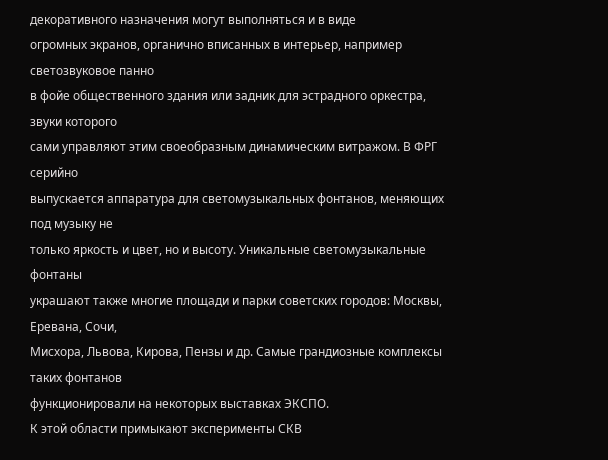декоративного назначения могут выполняться и в виде
огромных экранов, органично вписанных в интерьер, например светозвуковое панно
в фойе общественного здания или задник для эстрадного оркестра, звуки которого
сами управляют этим своеобразным динамическим витражом. В ФРГ серийно
выпускается аппаратура для светомузыкальных фонтанов, меняющих под музыку не
только яркость и цвет, но и высоту. Уникальные светомузыкальные фонтаны
украшают также многие площади и парки советских городов: Москвы, Еревана, Сочи,
Мисхора, Львова, Кирова, Пензы и др. Самые грандиозные комплексы таких фонтанов
функционировали на некоторых выставках ЭКСПО.
К этой области примыкают эксперименты СКВ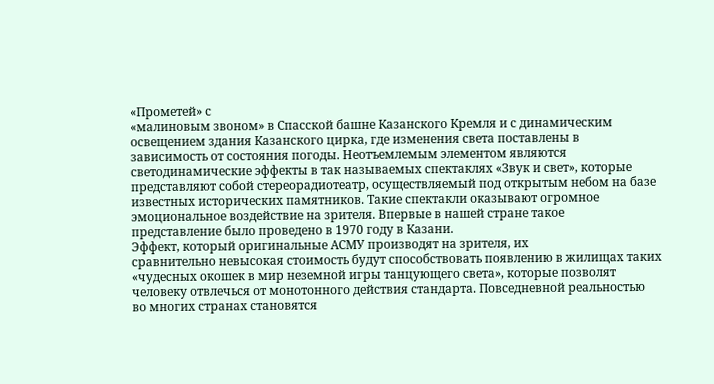«Прометей» с
«малиновым звоном» в Спасской башне Казанского Кремля и с динамическим
освещением здания Казанского цирка, где изменения света поставлены в
зависимость от состояния погоды. Неотъемлемым элементом являются
светодинамические эффекты в так называемых спектаклях «Звук и свет», которые
представляют собой стереорадиотеатр, осуществляемый под открытым небом на базе
известных исторических памятников. Такие спектакли оказывают огромное
эмоциональное воздействие на зрителя. Впервые в нашей стране такое
представление было проведено в 1970 году в Казани.
Эффект, который оригинальные АСМУ производят на зрителя, их
сравнительно невысокая стоимость будут способствовать появлению в жилищах таких
«чудесных окошек в мир неземной игры танцующего света», которые позволят
человеку отвлечься от монотонного действия стандарта. Повседневной реальностью
во многих странах становятся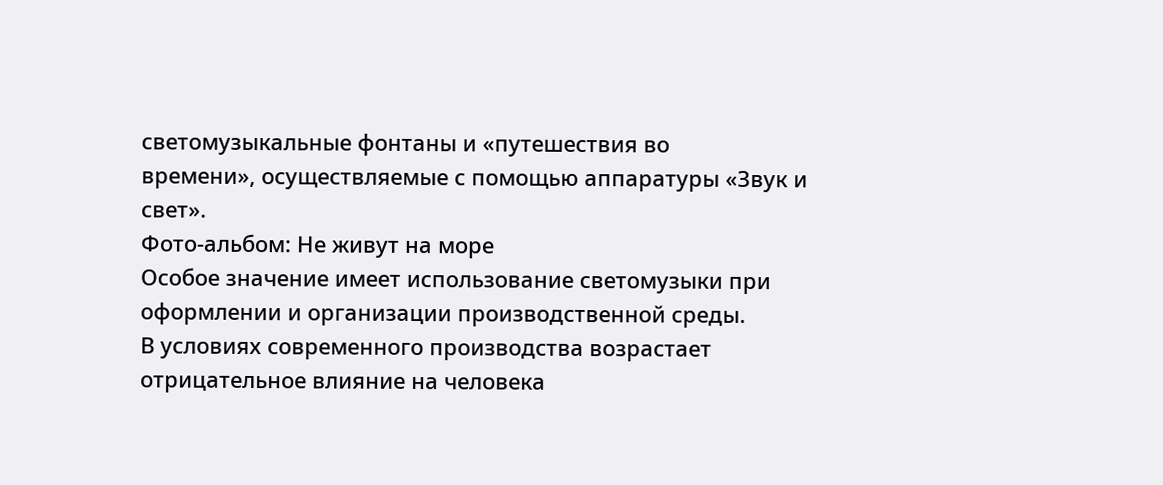светомузыкальные фонтаны и «путешествия во
времени», осуществляемые с помощью аппаратуры «Звук и свет».
Фото-альбом: Не живут на море
Особое значение имеет использование светомузыки при оформлении и организации производственной среды.
В условиях современного производства возрастает
отрицательное влияние на человека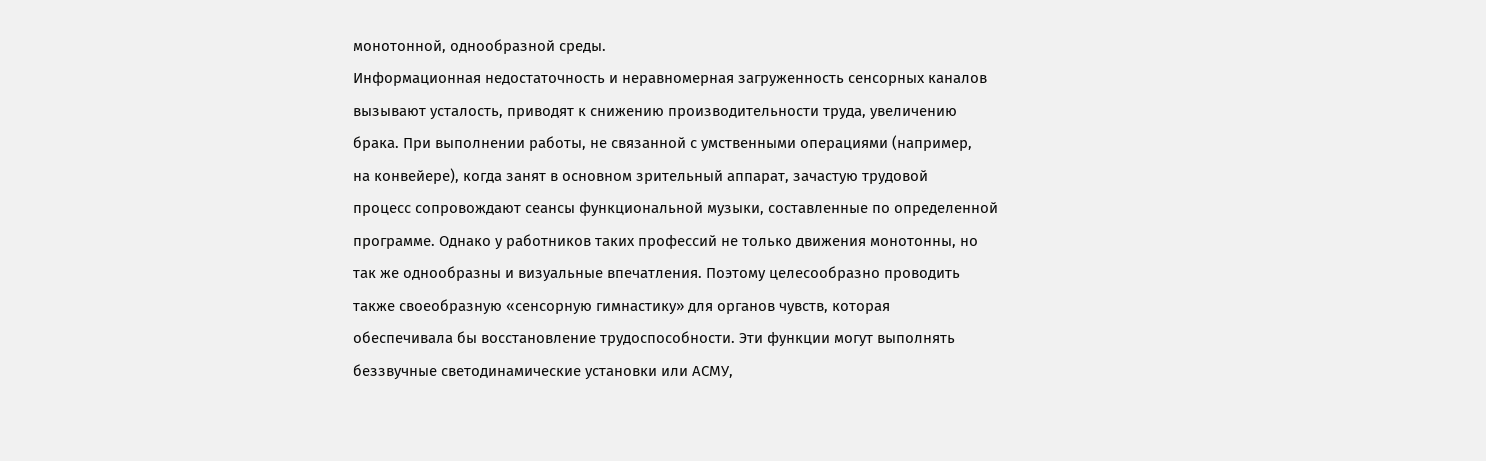монотонной, однообразной среды.
Информационная недостаточность и неравномерная загруженность сенсорных каналов
вызывают усталость, приводят к снижению производительности труда, увеличению
брака. При выполнении работы, не связанной с умственными операциями (например,
на конвейере), когда занят в основном зрительный аппарат, зачастую трудовой
процесс сопровождают сеансы функциональной музыки, составленные по определенной
программе. Однако у работников таких профессий не только движения монотонны, но
так же однообразны и визуальные впечатления. Поэтому целесообразно проводить
также своеобразную «сенсорную гимнастику» для органов чувств, которая
обеспечивала бы восстановление трудоспособности. Эти функции могут выполнять
беззвучные светодинамические установки или АСМУ,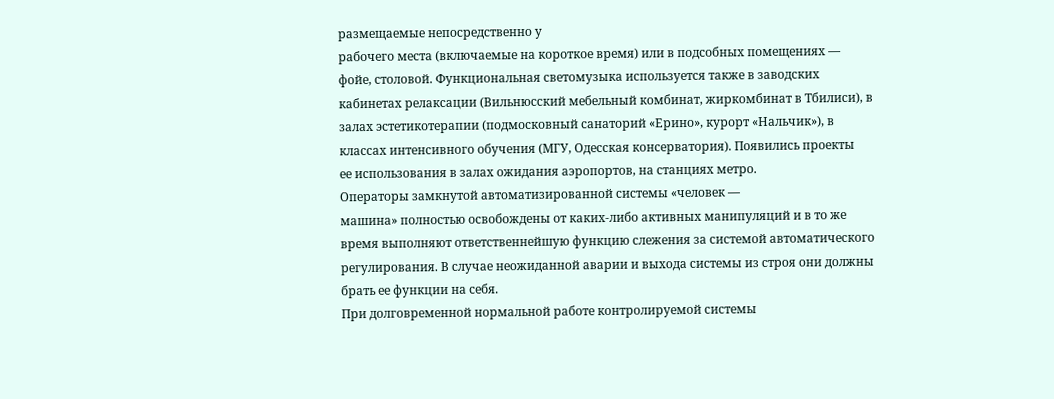размещаемые непосредственно у
рабочего места (включаемые на короткое время) или в подсобных помещениях —
фойе, столовой. Функциональная светомузыка используется также в заводских
кабинетах релаксации (Вильнюсский мебельный комбинат, жиркомбинат в Тбилиси), в
залах эстетикотерапии (подмосковный санаторий «Ерино», курорт «Нальчик»), в
классах интенсивного обучения (МГУ, Одесская консерватория). Появились проекты
ее использования в залах ожидания аэропортов, на станциях метро.
Операторы замкнутой автоматизированной системы «человек —
машина» полностью освобождены от каких-либо активных манипуляций и в то же
время выполняют ответственнейшую функцию слежения за системой автоматического
регулирования. В случае неожиданной аварии и выхода системы из строя они должны
брать ее функции на себя.
При долговременной нормальной работе контролируемой системы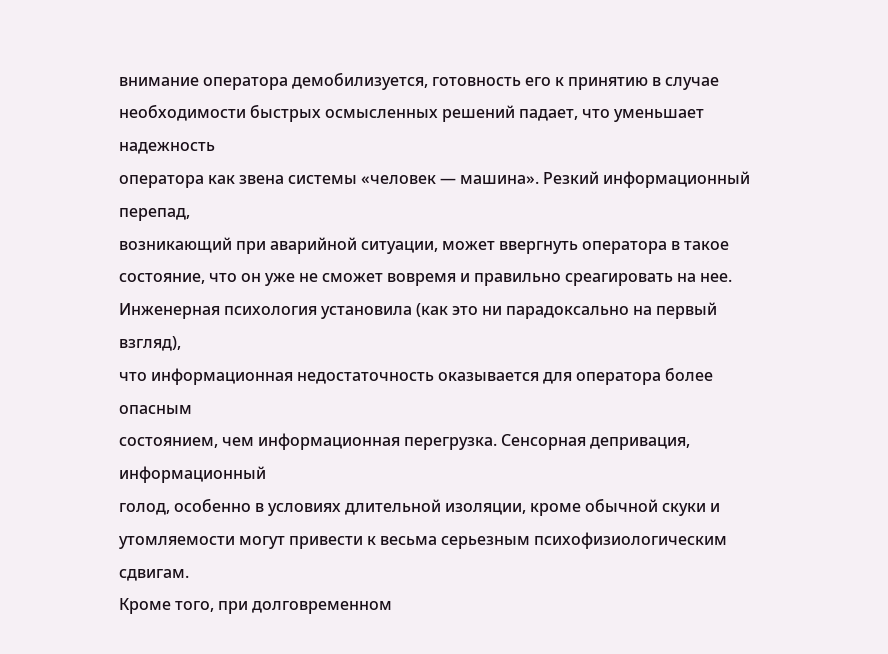внимание оператора демобилизуется, готовность его к принятию в случае
необходимости быстрых осмысленных решений падает, что уменьшает надежность
оператора как звена системы «человек — машина». Резкий информационный перепад,
возникающий при аварийной ситуации, может ввергнуть оператора в такое
состояние, что он уже не сможет вовремя и правильно среагировать на нее.
Инженерная психология установила (как это ни парадоксально на первый взгляд),
что информационная недостаточность оказывается для оператора более опасным
состоянием, чем информационная перегрузка. Сенсорная депривация, информационный
голод, особенно в условиях длительной изоляции, кроме обычной скуки и
утомляемости могут привести к весьма серьезным психофизиологическим сдвигам.
Кроме того, при долговременном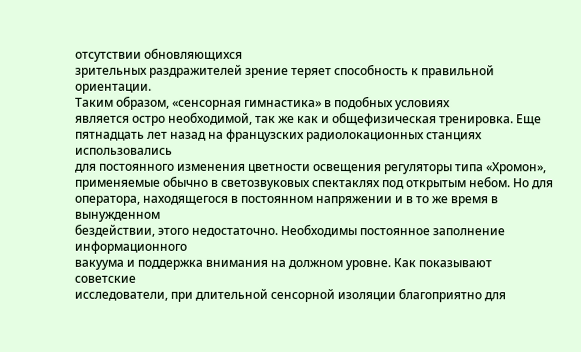отсутствии обновляющихся
зрительных раздражителей зрение теряет способность к правильной ориентации.
Таким образом, «сенсорная гимнастика» в подобных условиях
является остро необходимой, так же как и общефизическая тренировка. Еще
пятнадцать лет назад на французских радиолокационных станциях использовались
для постоянного изменения цветности освещения регуляторы типа «Хромон»,
применяемые обычно в светозвуковых спектаклях под открытым небом. Но для
оператора, находящегося в постоянном напряжении и в то же время в вынужденном
бездействии, этого недостаточно. Необходимы постоянное заполнение информационного
вакуума и поддержка внимания на должном уровне. Как показывают советские
исследователи, при длительной сенсорной изоляции благоприятно для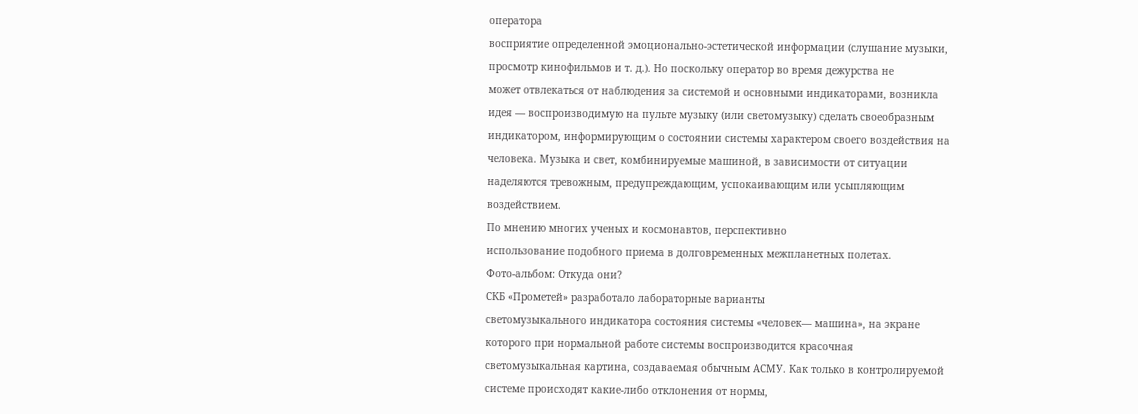оператора
восприятие определенной эмоционально-эстетической информации (слушание музыки,
просмотр кинофильмов и т. д.). Но поскольку оператор во время дежурства не
может отвлекаться от наблюдения за системой и основными индикаторами, возникла
идея — воспроизводимую на пульте музыку (или светомузыку) сделать своеобразным
индикатором, информирующим о состоянии системы характером своего воздействия на
человека. Музыка и свет, комбинируемые машиной, в зависимости от ситуации
наделяются тревожным, предупреждающим, успокаивающим или усыпляющим
воздействием.
По мнению многих ученых и космонавтов, перспективно
использование подобного приема в долговременных межпланетных полетах.
Фото-альбом: Откуда они?
СКБ «Прометей» разработало лабораторные варианты
светомузыкального индикатора состояния системы «человек— машина», на экране
которого при нормальной работе системы воспроизводится красочная
светомузыкальная картина, создаваемая обычным АСМУ. Как только в контролируемой
системе происходят какие-либо отклонения от нормы,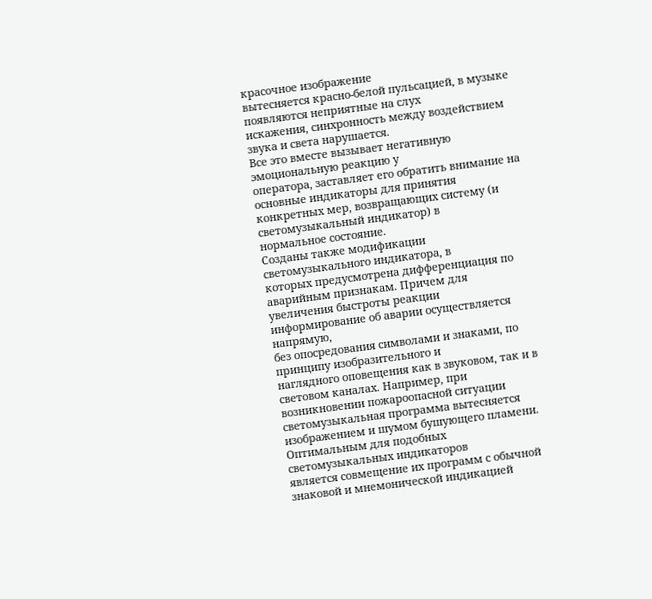красочное изображение
вытесняется красно-белой пульсацией, в музыке появляются неприятные на слух
искажения, синхронность между воздействием звука и света нарушается.
Все это вместе вызывает негативную эмоциональную реакцию у
оператора, заставляет его обратить внимание на основные индикаторы для принятия
конкретных мер, возвращающих систему (и светомузыкальный индикатор) в
нормальное состояние.
Созданы также модификации светомузыкального индикатора, в
которых предусмотрена дифференциация по аварийным признакам. Причем для
увеличения быстроты реакции информирование об аварии осуществляется напрямую,
без опосредования символами и знаками, по принципу изобразительного и
наглядного оповещения как в звуковом, так и в световом каналах. Например, при
возникновении пожароопасной ситуации светомузыкальная программа вытесняется
изображением и шумом бушующего пламени.
Оптимальным для подобных светомузыкальных индикаторов
является совмещение их программ с обычной знаковой и мнемонической индикацией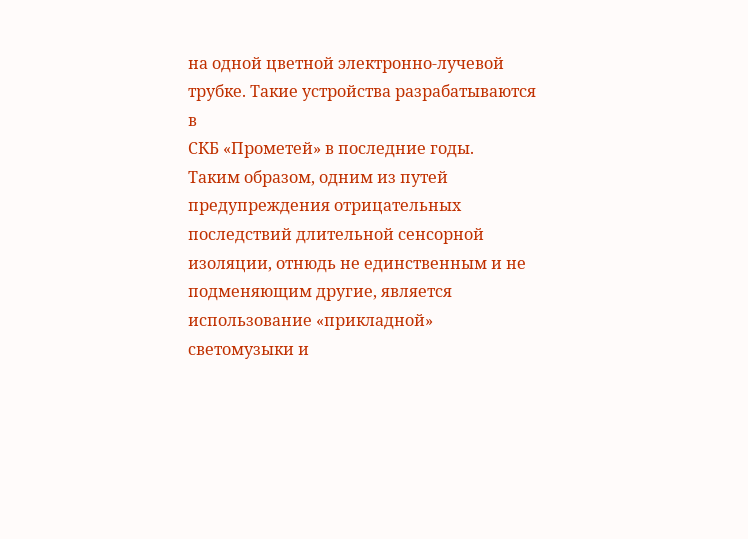на одной цветной электронно-лучевой трубке. Такие устройства разрабатываются в
СКБ «Прометей» в последние годы.
Таким образом, одним из путей предупреждения отрицательных
последствий длительной сенсорной изоляции, отнюдь не единственным и не
подменяющим другие, является использование «прикладной» светомузыки и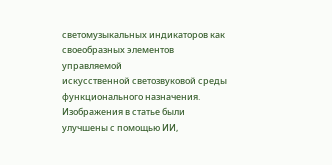светомузыкальных индикаторов как своеобразных элементов управляемой
искусственной светозвуковой среды функционального назначения.
Изображения в статье были улучшены с помощью ИИ,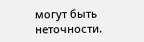могут быть неточности.